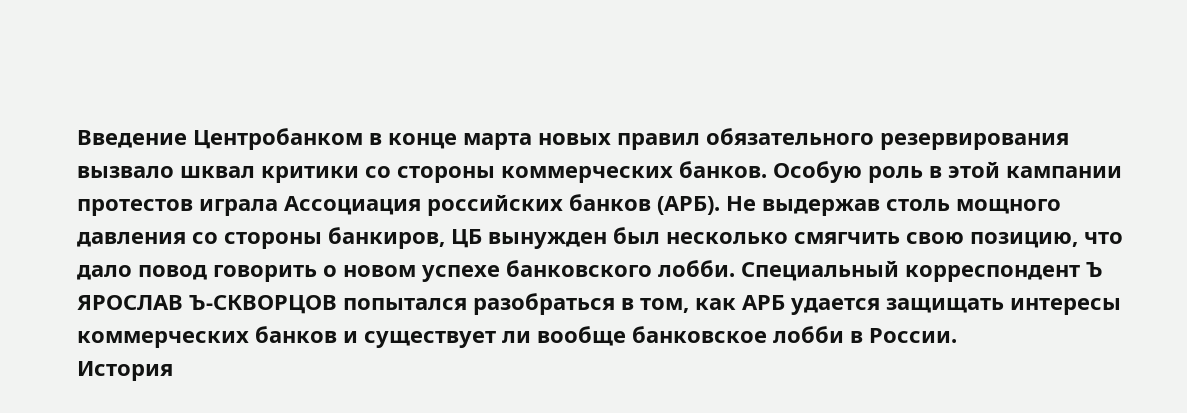Введение Центробанком в конце марта новых правил обязательного резервирования вызвало шквал критики со стороны коммерческих банков. Особую роль в этой кампании протестов играла Ассоциация российских банков (АРБ). Не выдержав столь мощного давления со стороны банкиров, ЦБ вынужден был несколько смягчить свою позицию, что дало повод говорить о новом успехе банковского лобби. Специальный корреспондент Ъ ЯРОСЛАВ Ъ-СКВОРЦОВ попытался разобраться в том, как АРБ удается защищать интересы коммерческих банков и существует ли вообще банковское лобби в России.
История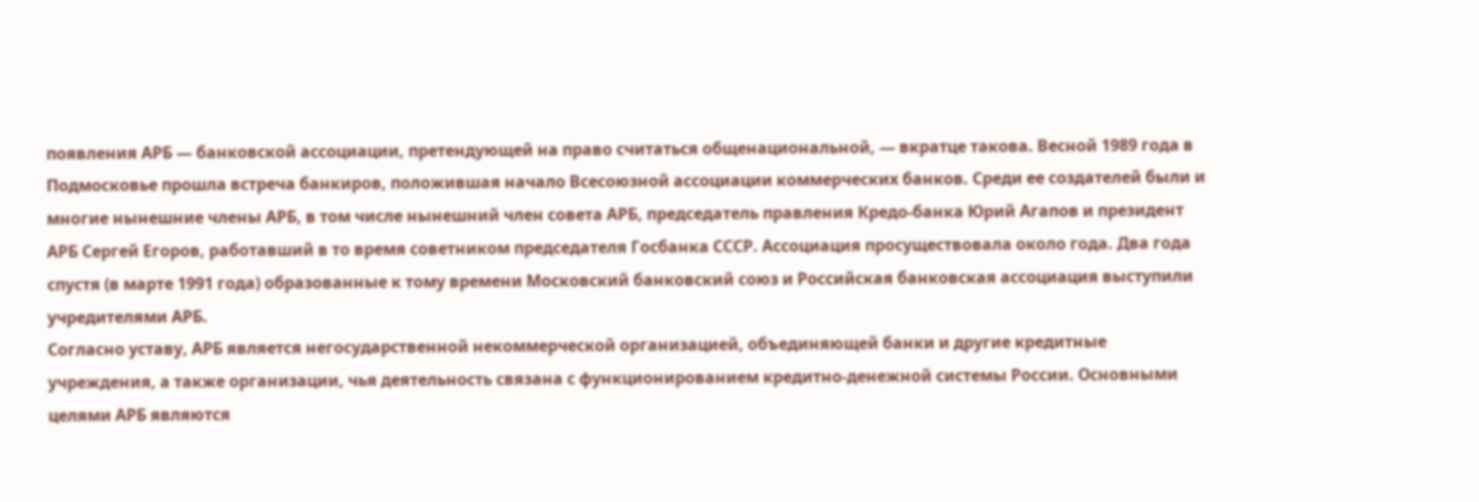появления АРБ — банковской ассоциации, претендующей на право считаться общенациональной, — вкратце такова. Весной 1989 года в Подмосковье прошла встреча банкиров, положившая начало Всесоюзной ассоциации коммерческих банков. Среди ее создателей были и многие нынешние члены АРБ, в том числе нынешний член совета АРБ, председатель правления Кредо-банка Юрий Агапов и президент АРБ Сергей Егоров, работавший в то время советником председателя Госбанка СССР. Ассоциация просуществовала около года. Два года спустя (в марте 1991 года) образованные к тому времени Московский банковский союз и Российская банковская ассоциация выступили учредителями АРБ.
Согласно уставу, АРБ является негосударственной некоммерческой организацией, объединяющей банки и другие кредитные учреждения, а также организации, чья деятельность связана с функционированием кредитно-денежной системы России. Основными целями АРБ являются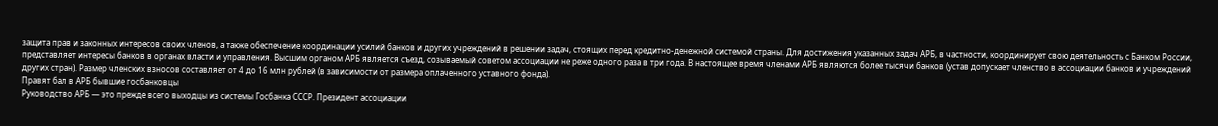защита прав и законных интересов своих членов, а также обеспечение координации усилий банков и других учреждений в решении задач, стоящих перед кредитно-денежной системой страны. Для достижения указанных задач АРБ, в частности, координирует свою деятельность с Банком России, представляет интересы банков в органах власти и управления. Высшим органом АРБ является съезд, созываемый советом ассоциации не реже одного раза в три года. В настоящее время членами АРБ являются более тысячи банков (устав допускает членство в ассоциации банков и учреждений других стран). Размер членских взносов составляет от 4 до 16 млн рублей (в зависимости от размера оплаченного уставного фонда).
Правят бал в АРБ бывшие госбанковцы
Руководство АРБ — это прежде всего выходцы из системы Госбанка СССР. Президент ассоциации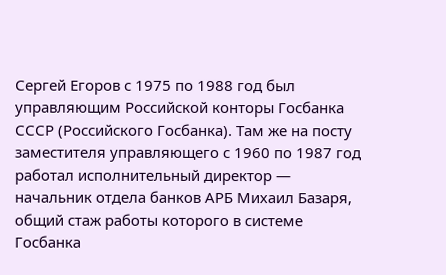Сергей Егоров с 1975 по 1988 год был управляющим Российской конторы Госбанка СССР (Российского Госбанка). Там же на посту заместителя управляющего с 1960 по 1987 год работал исполнительный директор — начальник отдела банков АРБ Михаил Базаря, общий стаж работы которого в системе Госбанка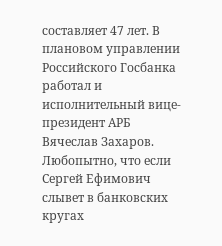составляет 47 лет. В плановом управлении Российского Госбанка работал и исполнительный вице-президент АРБ Вячеслав Захаров. Любопытно, что если Сергей Ефимович слывет в банковских кругах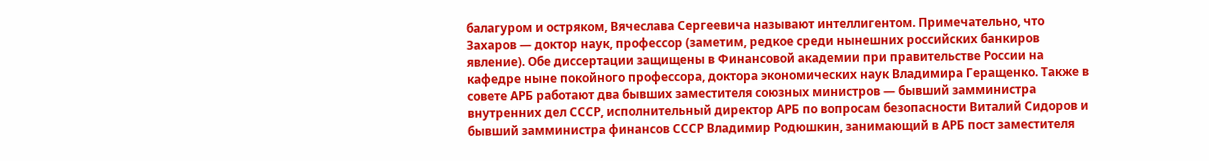балагуром и остряком, Вячеслава Сергеевича называют интеллигентом. Примечательно, что Захаров — доктор наук, профессор (заметим, редкое среди нынешних российских банкиров явление). Обе диссертации защищены в Финансовой академии при правительстве России на кафедре ныне покойного профессора, доктора экономических наук Владимира Геращенко. Также в совете АРБ работают два бывших заместителя союзных министров — бывший замминистра внутренних дел СССР, исполнительный директор АРБ по вопросам безопасности Виталий Сидоров и бывший замминистра финансов СССР Владимир Родюшкин, занимающий в АРБ пост заместителя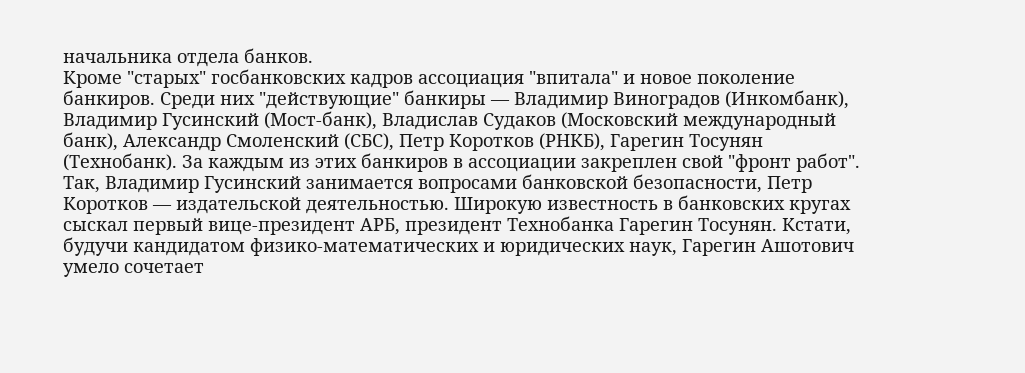начальника отдела банков.
Кроме "старых" госбанковских кадров ассоциация "впитала" и новое поколение банкиров. Среди них "действующие" банкиры — Владимир Виноградов (Инкомбанк), Владимир Гусинский (Мост-банк), Владислав Судаков (Московский международный банк), Александр Смоленский (СБС), Петр Коротков (РНКБ), Гарегин Тосунян (Технобанк). За каждым из этих банкиров в ассоциации закреплен свой "фронт работ". Так, Владимир Гусинский занимается вопросами банковской безопасности, Петр Коротков — издательской деятельностью. Широкую известность в банковских кругах сыскал первый вице-президент АРБ, президент Технобанка Гарегин Тосунян. Кстати, будучи кандидатом физико-математических и юридических наук, Гарегин Ашотович умело сочетает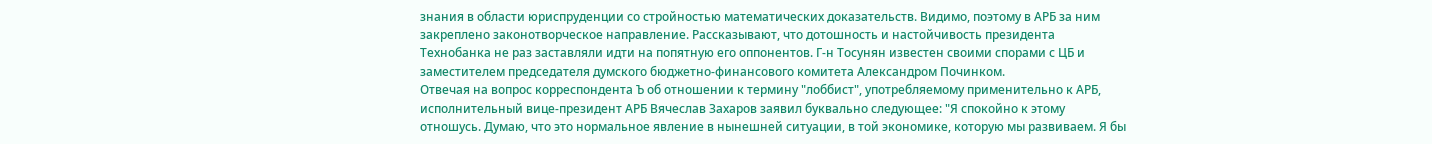знания в области юриспруденции со стройностью математических доказательств. Видимо, поэтому в АРБ за ним закреплено законотворческое направление. Рассказывают, что дотошность и настойчивость президента Технобанка не раз заставляли идти на попятную его оппонентов. Г-н Тосунян известен своими спорами с ЦБ и заместителем председателя думского бюджетно-финансового комитета Александром Починком.
Отвечая на вопрос корреспондента Ъ об отношении к термину "лоббист", употребляемому применительно к АРБ, исполнительный вице-президент АРБ Вячеслав Захаров заявил буквально следующее: "Я спокойно к этому отношусь. Думаю, что это нормальное явление в нынешней ситуации, в той экономике, которую мы развиваем. Я бы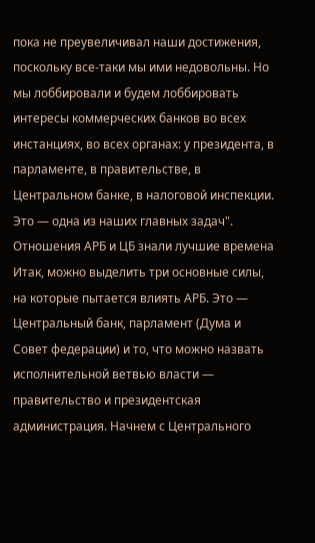пока не преувеличивал наши достижения, поскольку все-таки мы ими недовольны. Но мы лоббировали и будем лоббировать интересы коммерческих банков во всех инстанциях, во всех органах: у президента, в парламенте, в правительстве, в Центральном банке, в налоговой инспекции. Это — одна из наших главных задач".
Отношения АРБ и ЦБ знали лучшие времена
Итак, можно выделить три основные силы, на которые пытается влиять АРБ. Это — Центральный банк, парламент (Дума и Совет федерации) и то, что можно назвать исполнительной ветвью власти — правительство и президентская администрация. Начнем с Центрального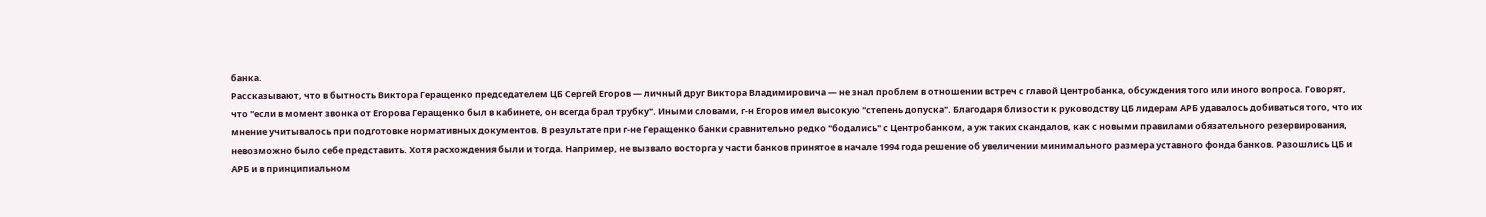банка.
Рассказывают, что в бытность Виктора Геращенко председателем ЦБ Сергей Егоров — личный друг Виктора Владимировича — не знал проблем в отношении встреч с главой Центробанка, обсуждения того или иного вопроса. Говорят, что "если в момент звонка от Егорова Геращенко был в кабинете, он всегда брал трубку". Иными словами, г-н Егоров имел высокую "степень допуска". Благодаря близости к руководству ЦБ лидерам АРБ удавалось добиваться того, что их мнение учитывалось при подготовке нормативных документов. В результате при г-не Геращенко банки сравнительно редко "бодались" с Центробанком, а уж таких скандалов, как с новыми правилами обязательного резервирования, невозможно было себе представить. Хотя расхождения были и тогда. Например, не вызвало восторга у части банков принятое в начале 1994 года решение об увеличении минимального размера уставного фонда банков. Разошлись ЦБ и АРБ и в принципиальном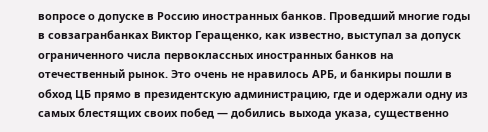вопросе о допуске в Россию иностранных банков. Проведший многие годы в совзагранбанках Виктор Геращенко, как известно, выступал за допуск ограниченного числа первоклассных иностранных банков на отечественный рынок. Это очень не нравилось АРБ, и банкиры пошли в обход ЦБ прямо в президентскую администрацию, где и одержали одну из самых блестящих своих побед — добились выхода указа, существенно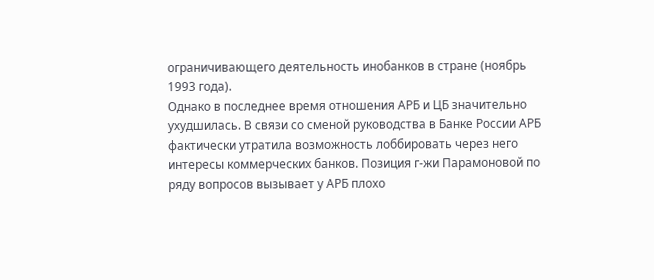ограничивающего деятельность инобанков в стране (ноябрь 1993 года).
Однако в последнее время отношения АРБ и ЦБ значительно ухудшилась. В связи со сменой руководства в Банке России АРБ фактически утратила возможность лоббировать через него интересы коммерческих банков. Позиция г-жи Парамоновой по ряду вопросов вызывает у АРБ плохо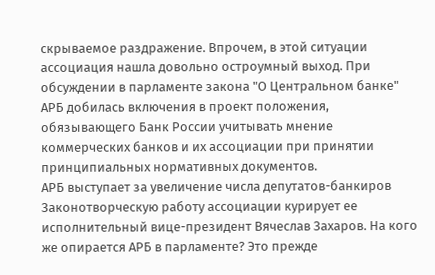скрываемое раздражение. Впрочем, в этой ситуации ассоциация нашла довольно остроумный выход. При обсуждении в парламенте закона "О Центральном банке" АРБ добилась включения в проект положения, обязывающего Банк России учитывать мнение коммерческих банков и их ассоциации при принятии принципиальных нормативных документов.
АРБ выступает за увеличение числа депутатов-банкиров
Законотворческую работу ассоциации курирует ее исполнительный вице-президент Вячеслав Захаров. На кого же опирается АРБ в парламенте? Это прежде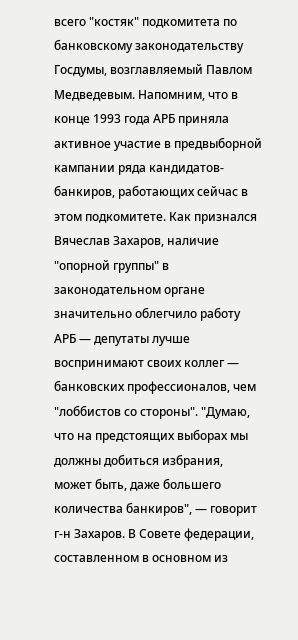всего "костяк" подкомитета по банковскому законодательству Госдумы, возглавляемый Павлом Медведевым. Напомним, что в конце 1993 года АРБ приняла активное участие в предвыборной кампании ряда кандидатов-банкиров, работающих сейчас в этом подкомитете. Как признался Вячеслав Захаров, наличие "опорной группы" в законодательном органе значительно облегчило работу АРБ — депутаты лучше воспринимают своих коллег — банковских профессионалов, чем "лоббистов со стороны". "Думаю, что на предстоящих выборах мы должны добиться избрания, может быть, даже большего количества банкиров", — говорит г-н Захаров. В Совете федерации, составленном в основном из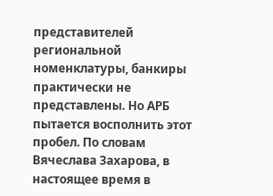представителей региональной номенклатуры, банкиры практически не представлены. Но АРБ пытается восполнить этот пробел. По словам Вячеслава Захарова, в настоящее время в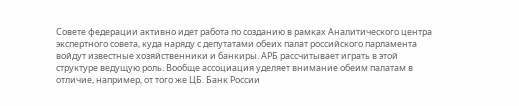Совете федерации активно идет работа по созданию в рамках Аналитического центра экспертного совета, куда наряду с депутатами обеих палат российского парламента войдут известные хозяйственники и банкиры. АРБ рассчитывает играть в этой структуре ведущую роль. Вообще ассоциация уделяет внимание обеим палатам в отличие, например, от того же ЦБ. Банк России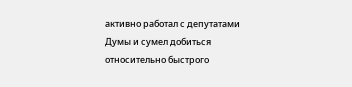активно работал с депутатами Думы и сумел добиться относительно быстрого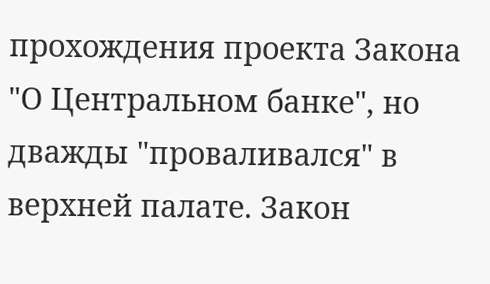прохождения проекта Закона "О Центральном банке", но дважды "проваливался" в верхней палате. Закон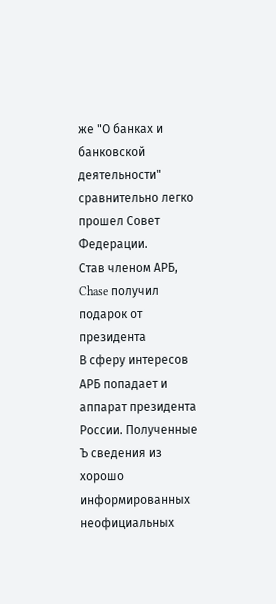же "О банках и банковской деятельности" сравнительно легко прошел Совет Федерации.
Став членом АРБ, Chase получил подарок от президента
В сферу интересов АРБ попадает и аппарат президента России. Полученные Ъ сведения из хорошо информированных неофициальных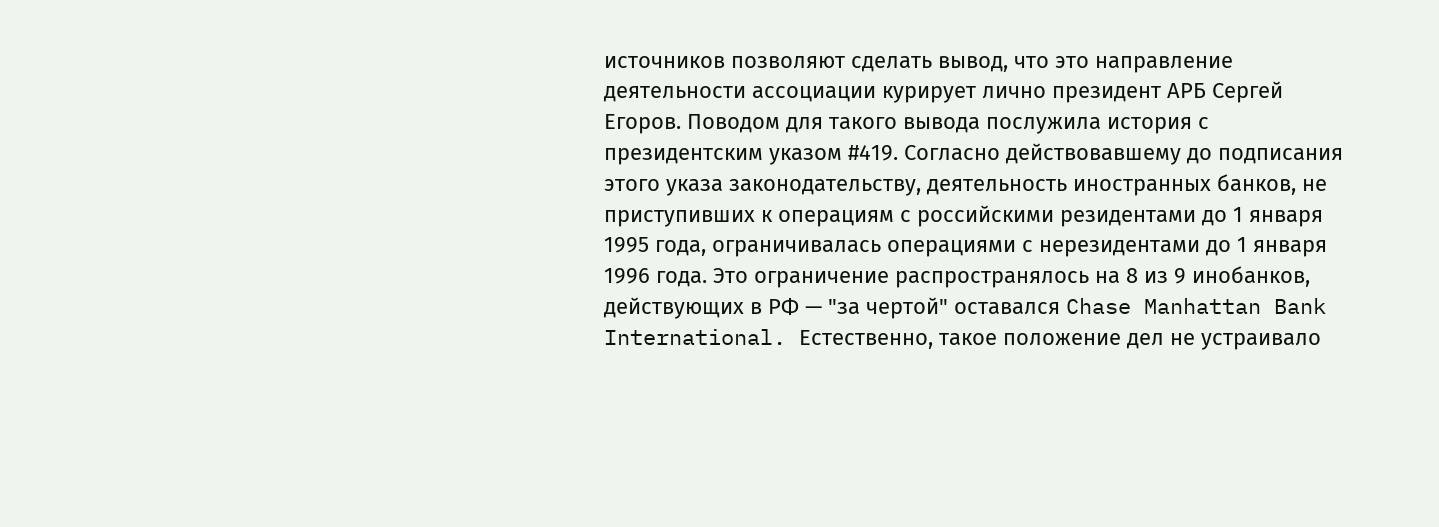источников позволяют сделать вывод, что это направление деятельности ассоциации курирует лично президент АРБ Сергей Егоров. Поводом для такого вывода послужила история с президентским указом #419. Согласно действовавшему до подписания этого указа законодательству, деятельность иностранных банков, не приступивших к операциям с российскими резидентами до 1 января 1995 года, ограничивалась операциями с нерезидентами до 1 января 1996 года. Это ограничение распространялось на 8 из 9 инобанков, действующих в РФ — "за чертой" оставался Chase Manhattan Bank International. Естественно, такое положение дел не устраивало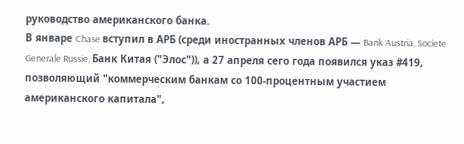руководство американского банка.
В январе Chase вступил в АРБ (среди иностранных членов АРБ — Bank Austria, Societe Generale Russie, Банк Китая ("Элос")), а 27 апреля сего года появился указ #419, позволяющий "коммерческим банкам со 100-процентным участием американского капитала",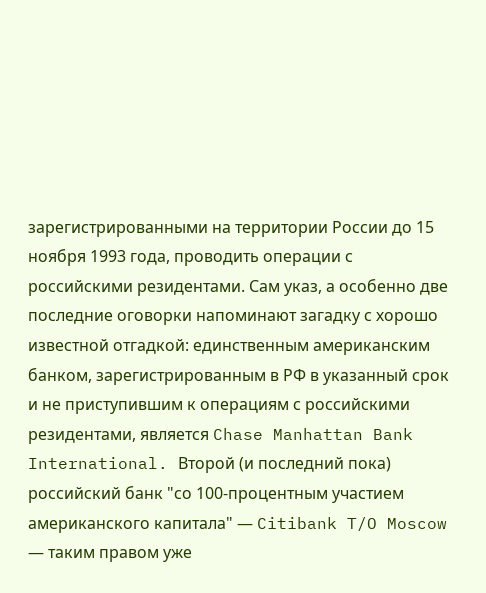зарегистрированными на территории России до 15 ноября 1993 года, проводить операции с российскими резидентами. Сам указ, а особенно две последние оговорки напоминают загадку с хорошо известной отгадкой: единственным американским банком, зарегистрированным в РФ в указанный срок и не приступившим к операциям с российскими резидентами, является Chase Manhattan Bank International. Второй (и последний пока) российский банк "со 100-процентным участием американского капитала" — Citibank T/O Moscow — таким правом уже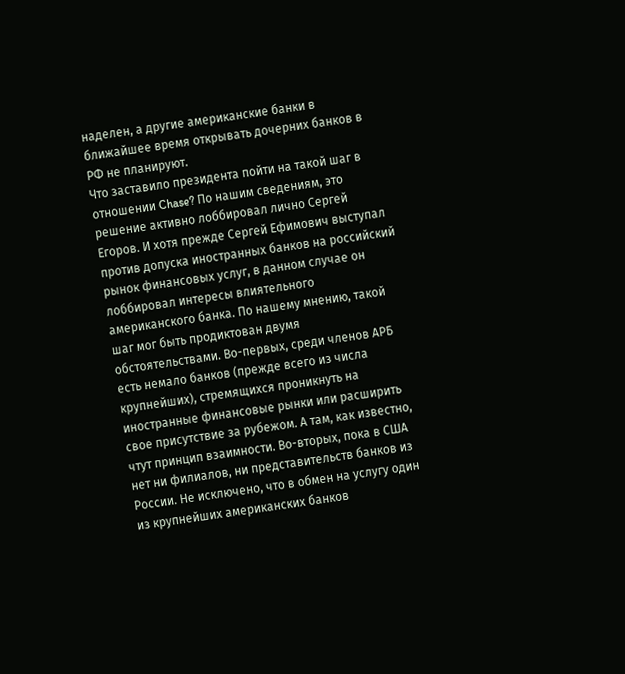наделен, а другие американские банки в ближайшее время открывать дочерних банков в РФ не планируют.
Что заставило президента пойти на такой шаг в отношении Chase? По нашим сведениям, это решение активно лоббировал лично Сергей Егоров. И хотя прежде Сергей Ефимович выступал против допуска иностранных банков на российский рынок финансовых услуг, в данном случае он лоббировал интересы влиятельного американского банка. По нашему мнению, такой шаг мог быть продиктован двумя обстоятельствами. Во-первых, среди членов АРБ есть немало банков (прежде всего из числа крупнейших), стремящихся проникнуть на иностранные финансовые рынки или расширить свое присутствие за рубежом. А там, как известно, чтут принцип взаимности. Во-вторых, пока в США нет ни филиалов, ни представительств банков из России. Не исключено, что в обмен на услугу один из крупнейших американских банков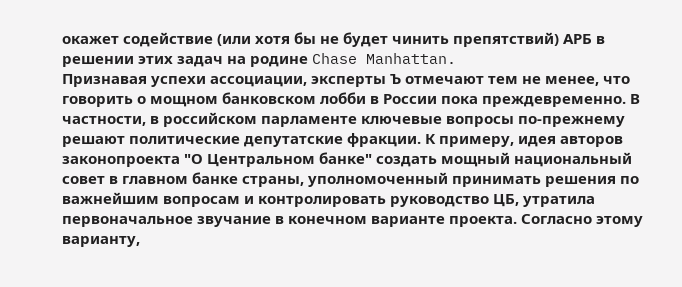окажет содействие (или хотя бы не будет чинить препятствий) АРБ в решении этих задач на родине Chase Manhattan.
Признавая успехи ассоциации, эксперты Ъ отмечают тем не менее, что говорить о мощном банковском лобби в России пока преждевременно. В частности, в российском парламенте ключевые вопросы по-прежнему решают политические депутатские фракции. К примеру, идея авторов законопроекта "О Центральном банке" создать мощный национальный совет в главном банке страны, уполномоченный принимать решения по важнейшим вопросам и контролировать руководство ЦБ, утратила первоначальное звучание в конечном варианте проекта. Согласно этому варианту,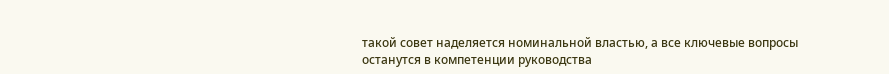такой совет наделяется номинальной властью, а все ключевые вопросы останутся в компетенции руководства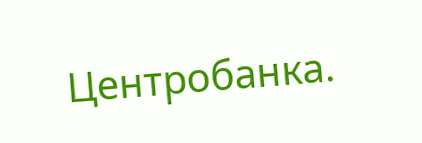Центробанка.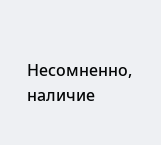Несомненно, наличие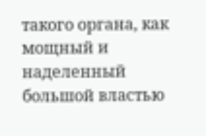такого органа, как мощный и наделенный большой властью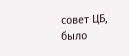совет ЦБ, было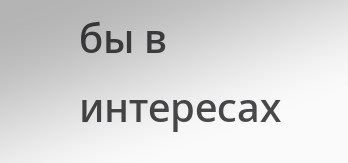бы в интересах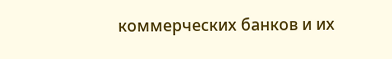коммерческих банков и их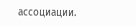ассоциации.